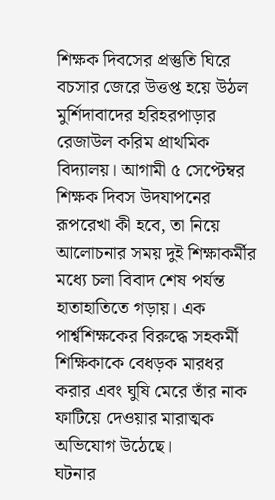শিক্ষক দিবসের প্রস্তুতি ঘিরে বচসার জেরে উত্তপ্ত হয়ে উঠল মুর্শিদাবাদের হরিহরপাড়ার রেজাউল করিম প্রাথমিক বিদ্যালয়। আগামী ৫ সেপ্টেম্বর শিক্ষক দিবস উদযাপনের রূপরেখা কী হবে, তা নিয়ে আলোচনার সময় দুই শিক্ষাকর্মীর মধ্যে চলা বিবাদ শেষ পর্যন্ত হাতাহাতিতে গড়ায়। এক পার্শ্বশিক্ষকের বিরুদ্ধে সহকর্মী শিক্ষিকাকে বেধড়ক মারধর করার এবং ঘুষি মেরে তাঁর নাক ফাটিয়ে দেওয়ার মারাত্মক অভিযোগ উঠেছে।
ঘটনার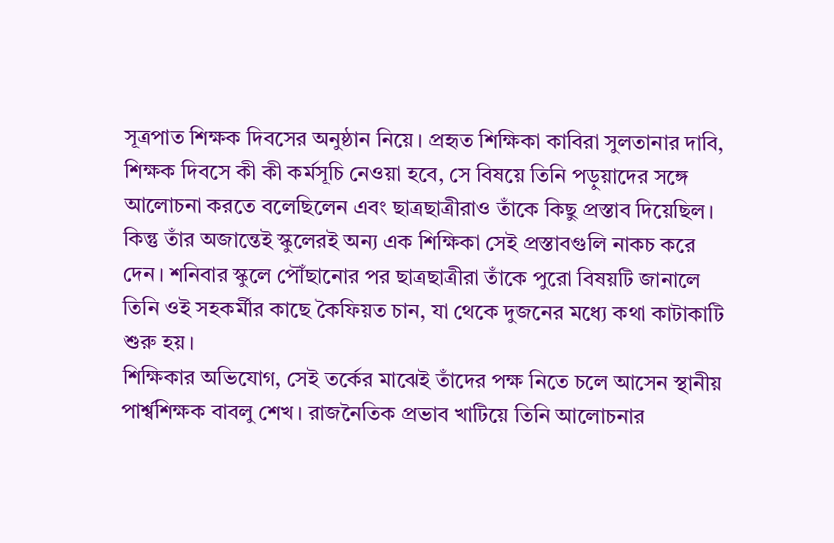সূত্রপাত শিক্ষক দিবসের অনুষ্ঠান নিয়ে। প্রহৃত শিক্ষিকা কাবিরা সুলতানার দাবি, শিক্ষক দিবসে কী কী কর্মসূচি নেওয়া হবে, সে বিষয়ে তিনি পড়ুয়াদের সঙ্গে আলোচনা করতে বলেছিলেন এবং ছাত্রছাত্রীরাও তাঁকে কিছু প্রস্তাব দিয়েছিল। কিন্তু তাঁর অজান্তেই স্কুলেরই অন্য এক শিক্ষিকা সেই প্রস্তাবগুলি নাকচ করে দেন। শনিবার স্কুলে পৌঁছানোর পর ছাত্রছাত্রীরা তাঁকে পুরো বিষয়টি জানালে তিনি ওই সহকর্মীর কাছে কৈফিয়ত চান, যা থেকে দুজনের মধ্যে কথা কাটাকাটি শুরু হয়।
শিক্ষিকার অভিযোগ, সেই তর্কের মাঝেই তাঁদের পক্ষ নিতে চলে আসেন স্থানীয় পার্শ্বশিক্ষক বাবলু শেখ। রাজনৈতিক প্রভাব খাটিয়ে তিনি আলোচনার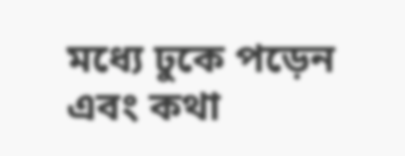মধ্যে ঢুকে পড়েন এবং কথা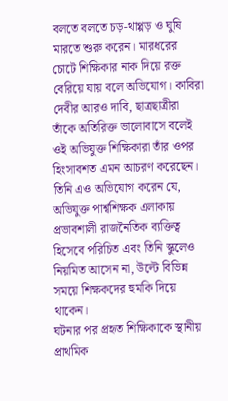বলতে বলতে চড়-থাপ্পড় ও ঘুষি মারতে শুরু করেন। মারধরের চোটে শিক্ষিকার নাক দিয়ে রক্ত বেরিয়ে যায় বলে অভিযোগ। কাবিরা দেবীর আরও দাবি, ছাত্রছাত্রীরা তাঁকে অতিরিক্ত ভালোবাসে বলেই ওই অভিযুক্ত শিক্ষিকারা তাঁর ওপর হিংসাবশত এমন আচরণ করেছেন। তিনি এও অভিযোগ করেন যে, অভিযুক্ত পার্শ্বশিক্ষক এলাকায় প্রভাবশালী রাজনৈতিক ব্যক্তিত্ব হিসেবে পরিচিত এবং তিনি স্কুলেও নিয়মিত আসেন না, উল্টে বিভিন্ন সময়ে শিক্ষকদের হুমকি দিয়ে থাকেন।
ঘটনার পর প্রহৃত শিক্ষিকাকে স্থানীয় প্রাথমিক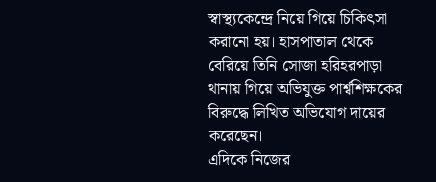স্বাস্থ্যকেন্দ্রে নিয়ে গিয়ে চিকিৎসা করানো হয়। হাসপাতাল থেকে বেরিয়ে তিনি সোজা হরিহরপাড়া থানায় গিয়ে অভিযুক্ত পার্শ্বশিক্ষকের বিরুদ্ধে লিখিত অভিযোগ দায়ের করেছেন।
এদিকে নিজের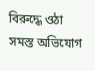বিরুদ্ধে ওঠা সমস্ত অভিযোগ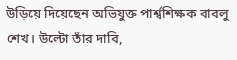উড়িয়ে দিয়েছেন অভিযুক্ত পার্শ্বশিক্ষক বাবলু শেখ। উল্টো তাঁর দাবি,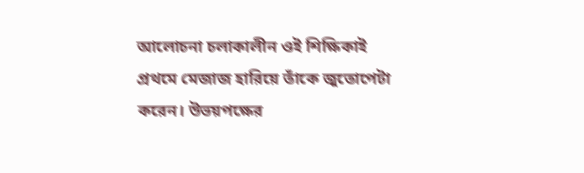আলোচনা চলাকালীন ওই শিক্ষিকাই প্রথমে মেজাজ হারিয়ে তাঁকে জুতোপেটা করেন। উভয়পক্ষের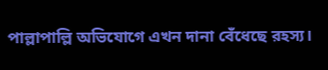পাল্লাপাল্লি অভিযোগে এখন দানা বেঁধেছে রহস্য।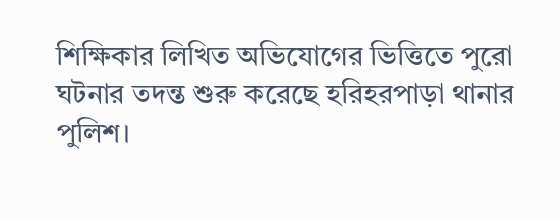শিক্ষিকার লিখিত অভিযোগের ভিত্তিতে পুরো ঘটনার তদন্ত শুরু করেছে হরিহরপাড়া থানার পুলিশ।